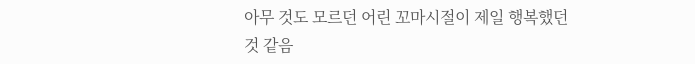아무 것도 모르던 어린 꼬마시절이 제일 행복했던 것 같음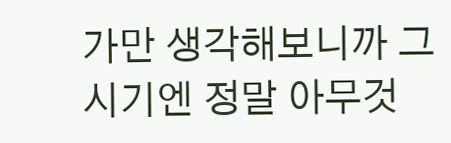가만 생각해보니까 그 시기엔 정말 아무것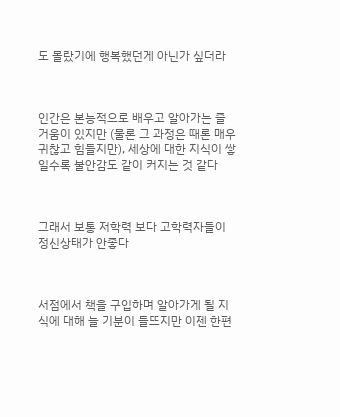도 몰랐기에 행복했던게 아닌가 싶더라



인간은 본능적으로 배우고 알아가는 즐거움이 있지만 (물론 그 과정은 때론 매우 귀찮고 힘들지만), 세상에 대한 지식이 쌓일수록 불안감도 같이 커지는 것 같다



그래서 보통 저학력 보다 고학력자들이 정신상태가 안좋다



서점에서 책을 구입하며 알아가게 될 지식에 대해 늘 기분이 들뜨지만 이젠 한편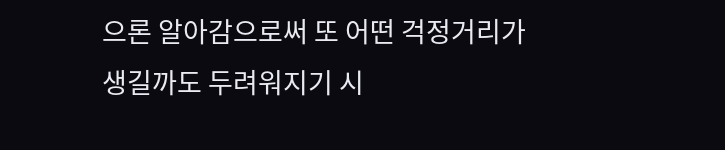으론 알아감으로써 또 어떤 걱정거리가 생길까도 두려워지기 시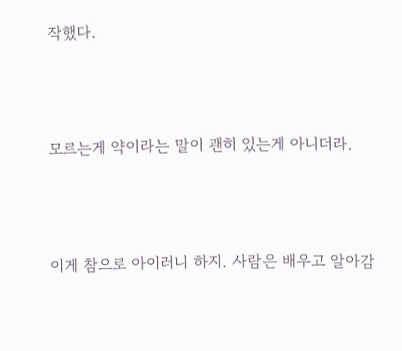작했다.



모르는게 약이라는 말이 괜히 있는게 아니더라.



이게 참으로 아이러니 하지. 사람은 배우고 알아감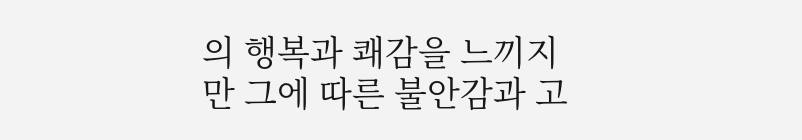의 행복과 쾌감을 느끼지만 그에 따른 불안감과 고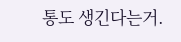통도 생긴다는거.